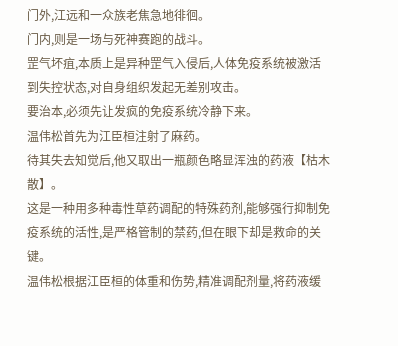门外,江远和一众族老焦急地徘徊。
门内,则是一场与死神赛跑的战斗。
罡气坏疽,本质上是异种罡气入侵后,人体免疫系统被激活到失控状态,对自身组织发起无差别攻击。
要治本,必须先让发疯的免疫系统冷静下来。
温伟松首先为江臣桓注射了麻药。
待其失去知觉后,他又取出一瓶颜色略显浑浊的药液【枯木散】。
这是一种用多种毒性草药调配的特殊药剂,能够强行抑制免疫系统的活性,是严格管制的禁药,但在眼下却是救命的关键。
温伟松根据江臣桓的体重和伤势,精准调配剂量,将药液缓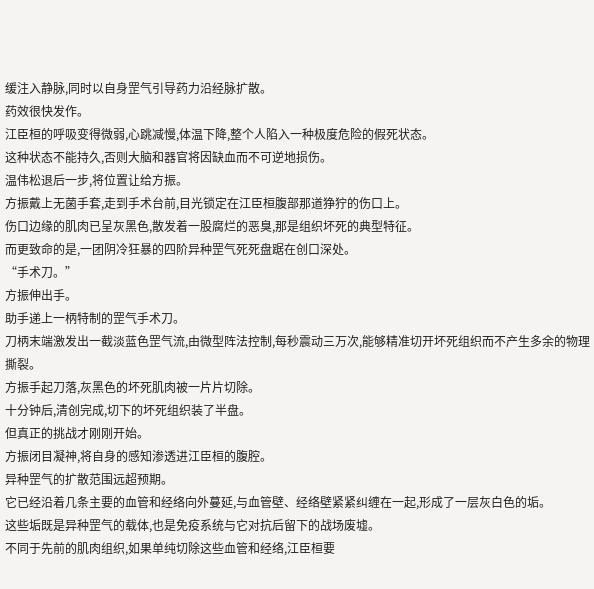缓注入静脉,同时以自身罡气引导药力沿经脉扩散。
药效很快发作。
江臣桓的呼吸变得微弱,心跳减慢,体温下降,整个人陷入一种极度危险的假死状态。
这种状态不能持久,否则大脑和器官将因缺血而不可逆地损伤。
温伟松退后一步,将位置让给方振。
方振戴上无菌手套,走到手术台前,目光锁定在江臣桓腹部那道狰狞的伤口上。
伤口边缘的肌肉已呈灰黑色,散发着一股腐烂的恶臭,那是组织坏死的典型特征。
而更致命的是,一团阴冷狂暴的四阶异种罡气死死盘踞在创口深处。
“手术刀。”
方振伸出手。
助手递上一柄特制的罡气手术刀。
刀柄末端激发出一截淡蓝色罡气流,由微型阵法控制,每秒震动三万次,能够精准切开坏死组织而不产生多余的物理撕裂。
方振手起刀落,灰黑色的坏死肌肉被一片片切除。
十分钟后,清创完成,切下的坏死组织装了半盘。
但真正的挑战才刚刚开始。
方振闭目凝神,将自身的感知渗透进江臣桓的腹腔。
异种罡气的扩散范围远超预期。
它已经沿着几条主要的血管和经络向外蔓延,与血管壁、经络壁紧紧纠缠在一起,形成了一层灰白色的垢。
这些垢既是异种罡气的载体,也是免疫系统与它对抗后留下的战场废墟。
不同于先前的肌肉组织,如果单纯切除这些血管和经络,江臣桓要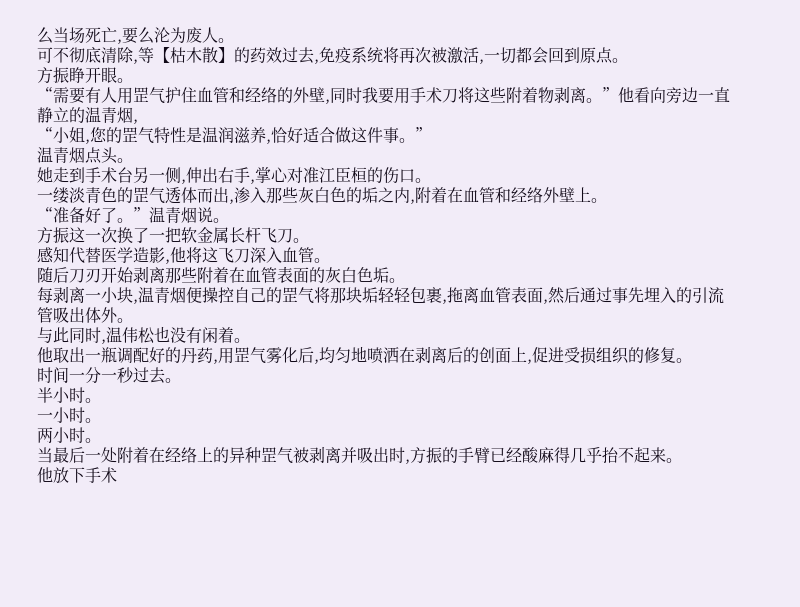么当场死亡,要么沦为废人。
可不彻底清除,等【枯木散】的药效过去,免疫系统将再次被激活,一切都会回到原点。
方振睁开眼。
“需要有人用罡气护住血管和经络的外壁,同时我要用手术刀将这些附着物剥离。”他看向旁边一直静立的温青烟,
“小姐,您的罡气特性是温润滋养,恰好适合做这件事。”
温青烟点头。
她走到手术台另一侧,伸出右手,掌心对准江臣桓的伤口。
一缕淡青色的罡气透体而出,渗入那些灰白色的垢之内,附着在血管和经络外壁上。
“准备好了。”温青烟说。
方振这一次换了一把软金属长杆飞刀。
感知代替医学造影,他将这飞刀深入血管。
随后刀刃开始剥离那些附着在血管表面的灰白色垢。
每剥离一小块,温青烟便操控自己的罡气将那块垢轻轻包裹,拖离血管表面,然后通过事先埋入的引流管吸出体外。
与此同时,温伟松也没有闲着。
他取出一瓶调配好的丹药,用罡气雾化后,均匀地喷洒在剥离后的创面上,促进受损组织的修复。
时间一分一秒过去。
半小时。
一小时。
两小时。
当最后一处附着在经络上的异种罡气被剥离并吸出时,方振的手臂已经酸麻得几乎抬不起来。
他放下手术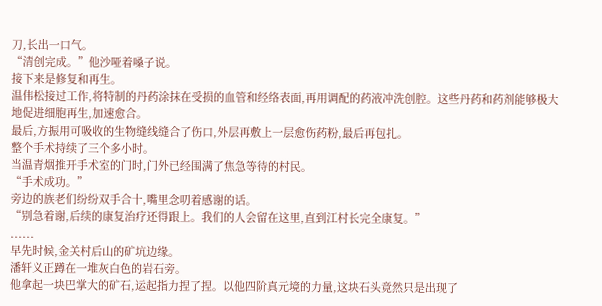刀,长出一口气。
“清创完成。”他沙哑着嗓子说。
接下来是修复和再生。
温伟松接过工作,将特制的丹药涂抹在受损的血管和经络表面,再用调配的药液冲洗创腔。这些丹药和药剂能够极大地促进细胞再生,加速愈合。
最后,方振用可吸收的生物缝线缝合了伤口,外层再敷上一层愈伤药粉,最后再包扎。
整个手术持续了三个多小时。
当温青烟推开手术室的门时,门外已经围满了焦急等待的村民。
“手术成功。”
旁边的族老们纷纷双手合十,嘴里念叨着感谢的话。
“别急着谢,后续的康复治疗还得跟上。我们的人会留在这里,直到江村长完全康复。”
......
早先时候,金关村后山的矿坑边缘。
潘轩义正蹲在一堆灰白色的岩石旁。
他拿起一块巴掌大的矿石,运起指力捏了捏。以他四阶真元境的力量,这块石头竟然只是出现了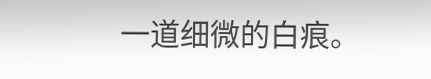一道细微的白痕。